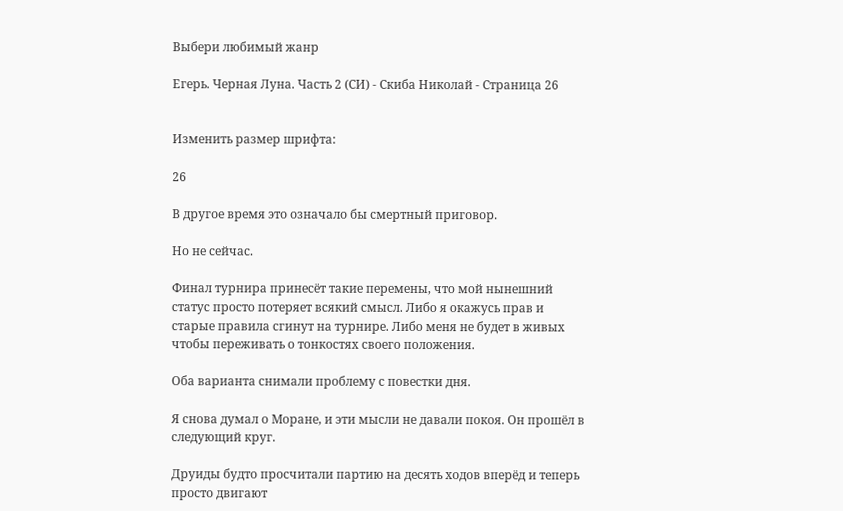Выбери любимый жанр

Егерь. Черная Луна. Часть 2 (СИ) - Скиба Николай - Страница 26


Изменить размер шрифта:

26

В другое время это означало бы смертный приговор.

Но не сейчас.

Финал турнира принесёт такие перемены, что мой нынешний статус просто потеряет всякий смысл. Либо я окажусь прав и старые правила сгинут на турнире. Либо меня не будет в живых чтобы переживать о тонкостях своего положения.

Оба варианта снимали проблему с повестки дня.

Я снова думал о Моране, и эти мысли не давали покоя. Он прошёл в следующий круг.

Друиды будто просчитали партию на десять ходов вперёд и теперь просто двигают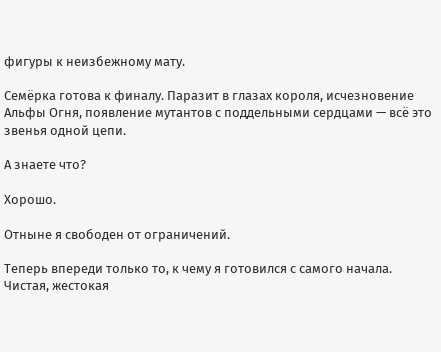фигуры к неизбежному мату.

Семёрка готова к финалу. Паразит в глазах короля, исчезновение Альфы Огня, появление мутантов с поддельными сердцами — всё это звенья одной цепи.

А знаете что?

Хорошо.

Отныне я свободен от ограничений.

Теперь впереди только то, к чему я готовился с самого начала. Чистая, жестокая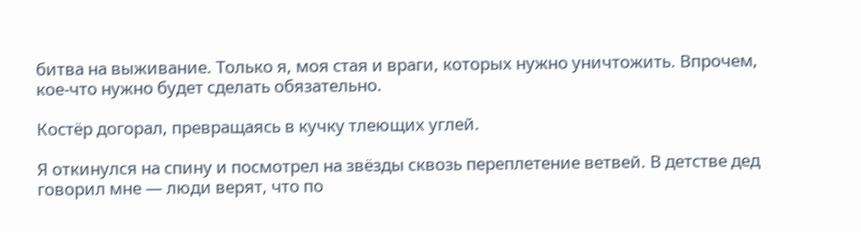битва на выживание. Только я, моя стая и враги, которых нужно уничтожить. Впрочем, кое-что нужно будет сделать обязательно.

Костёр догорал, превращаясь в кучку тлеющих углей.

Я откинулся на спину и посмотрел на звёзды сквозь переплетение ветвей. В детстве дед говорил мне — люди верят, что по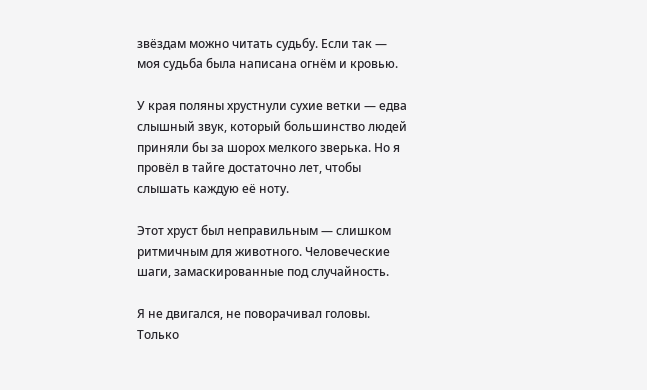звёздам можно читать судьбу. Если так — моя судьба была написана огнём и кровью.

У края поляны хрустнули сухие ветки — едва слышный звук, который большинство людей приняли бы за шорох мелкого зверька. Но я провёл в тайге достаточно лет, чтобы слышать каждую её ноту.

Этот хруст был неправильным — слишком ритмичным для животного. Человеческие шаги, замаскированные под случайность.

Я не двигался, не поворачивал головы. Только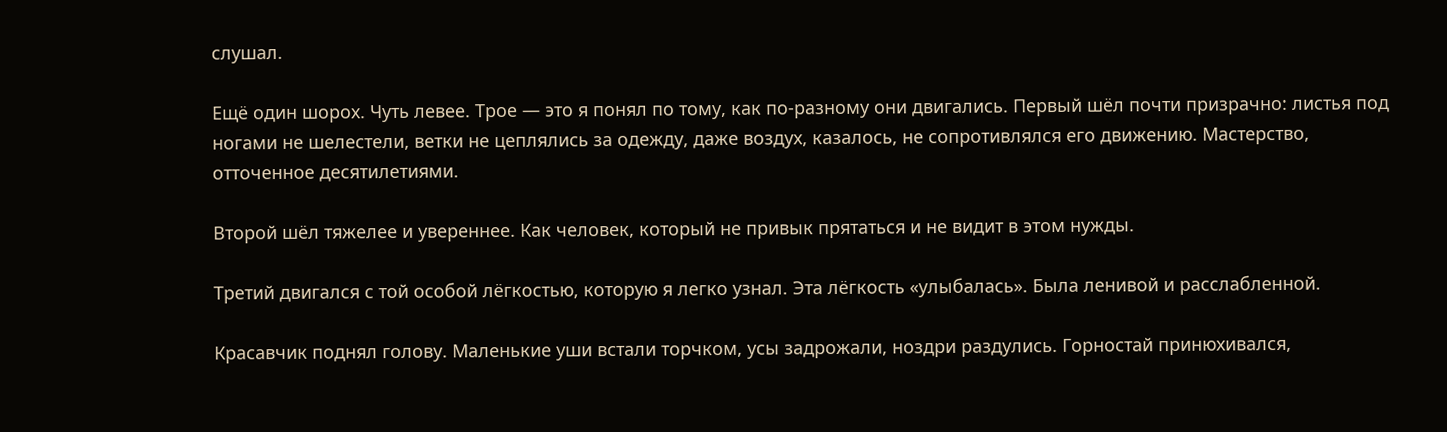слушал.

Ещё один шорох. Чуть левее. Трое — это я понял по тому, как по-разному они двигались. Первый шёл почти призрачно: листья под ногами не шелестели, ветки не цеплялись за одежду, даже воздух, казалось, не сопротивлялся его движению. Мастерство, отточенное десятилетиями.

Второй шёл тяжелее и увереннее. Как человек, который не привык прятаться и не видит в этом нужды.

Третий двигался с той особой лёгкостью, которую я легко узнал. Эта лёгкость «улыбалась». Была ленивой и расслабленной.

Красавчик поднял голову. Маленькие уши встали торчком, усы задрожали, ноздри раздулись. Горностай принюхивался,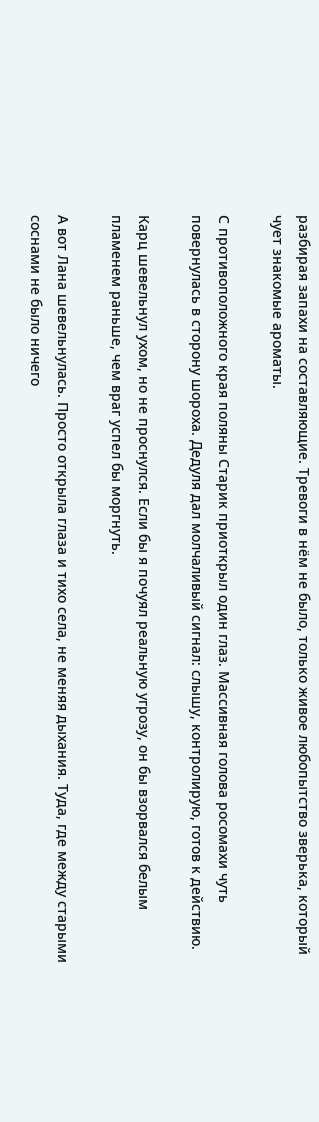разбирая запахи на составляющие. Тревоги в нём не было, только живое любопытство зверька, который чует знакомые ароматы.

С противоположного края поляны Старик приоткрыл один глаз. Массивная голова росомахи чуть повернулась в сторону шороха. Дедуля дал молчаливый сигнал: слышу, контролирую, готов к действию.

Карц шевельнул ухом, но не проснулся. Если бы я почуял реальную угрозу, он бы взорвался белым пламенем раньше, чем враг успел бы моргнуть.

А вот Лана шевельнулась. Просто открыла глаза и тихо села, не меняя дыхания. Туда, где между старыми соснами не было ничего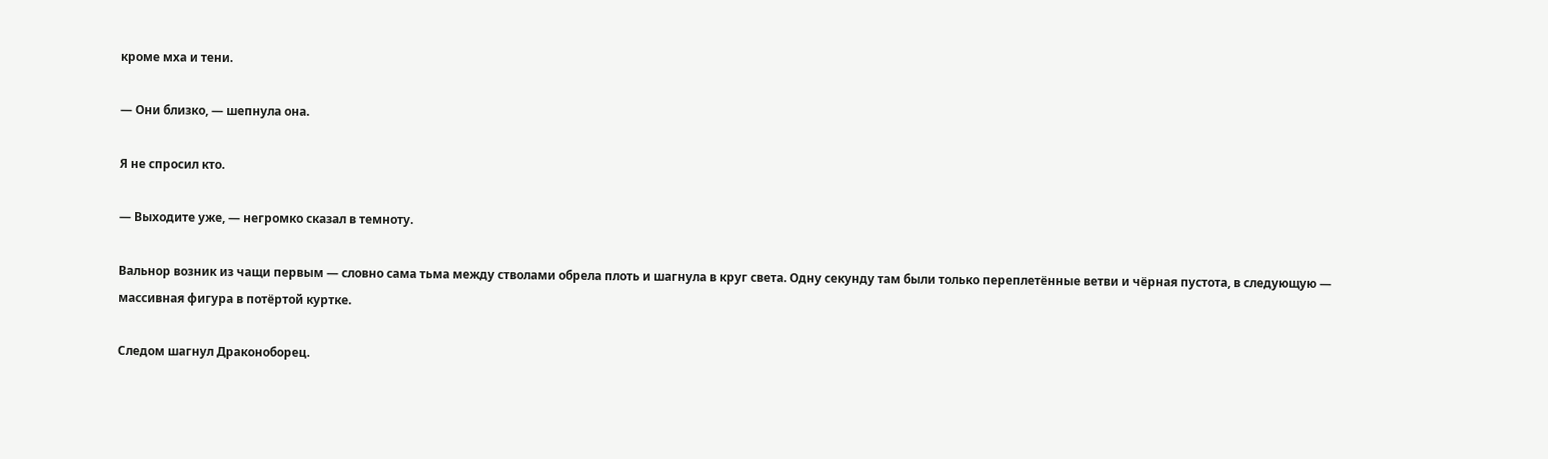кроме мха и тени.

— Они близко, — шепнула она.

Я не спросил кто.

— Выходите уже, — негромко сказал в темноту.

Вальнор возник из чащи первым — словно сама тьма между стволами обрела плоть и шагнула в круг света. Одну секунду там были только переплетённые ветви и чёрная пустота, в следующую — массивная фигура в потёртой куртке.

Следом шагнул Драконоборец.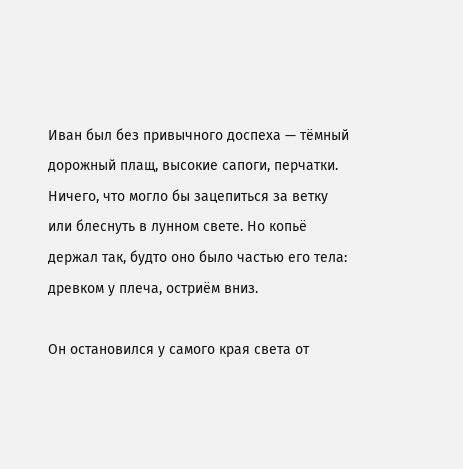Иван был без привычного доспеха — тёмный дорожный плащ, высокие сапоги, перчатки. Ничего, что могло бы зацепиться за ветку или блеснуть в лунном свете. Но копьё держал так, будто оно было частью его тела: древком у плеча, остриём вниз.

Он остановился у самого края света от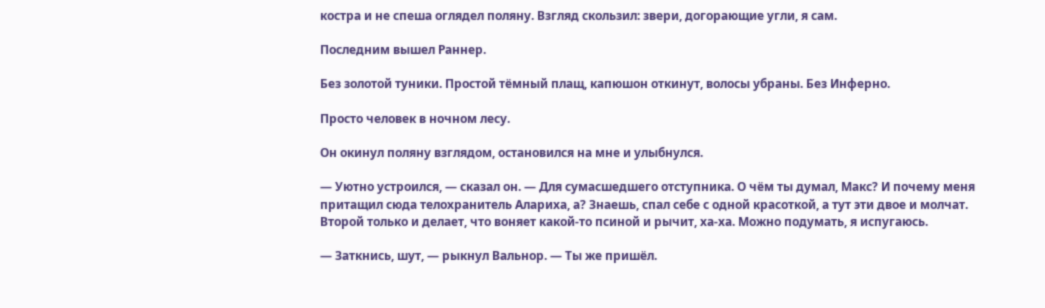костра и не спеша оглядел поляну. Взгляд скользил: звери, догорающие угли, я сам.

Последним вышел Раннер.

Без золотой туники. Простой тёмный плащ, капюшон откинут, волосы убраны. Без Инферно.

Просто человек в ночном лесу.

Он окинул поляну взглядом, остановился на мне и улыбнулся.

— Уютно устроился, — сказал он. — Для сумасшедшего отступника. О чём ты думал, Макс? И почему меня притащил сюда телохранитель Алариха, а? Знаешь, спал себе с одной красоткой, а тут эти двое и молчат. Второй только и делает, что воняет какой-то псиной и рычит, ха-ха. Можно подумать, я испугаюсь.

— Заткнись, шут, — рыкнул Вальнор. — Ты же пришёл.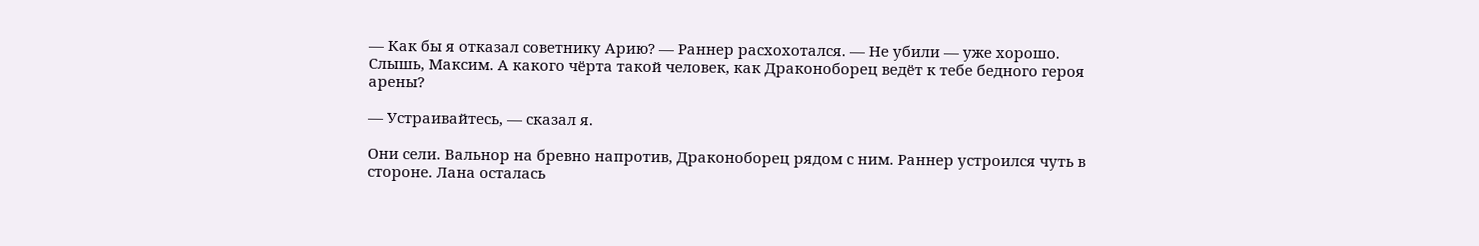— Как бы я отказал советнику Арию? — Раннер расхохотался. — Не убили — уже хорошо. Слышь, Максим. А какого чёрта такой человек, как Драконоборец ведёт к тебе бедного героя арены?

— Устраивайтесь, — сказал я.

Они сели. Вальнор на бревно напротив, Драконоборец рядом с ним. Раннер устроился чуть в стороне. Лана осталась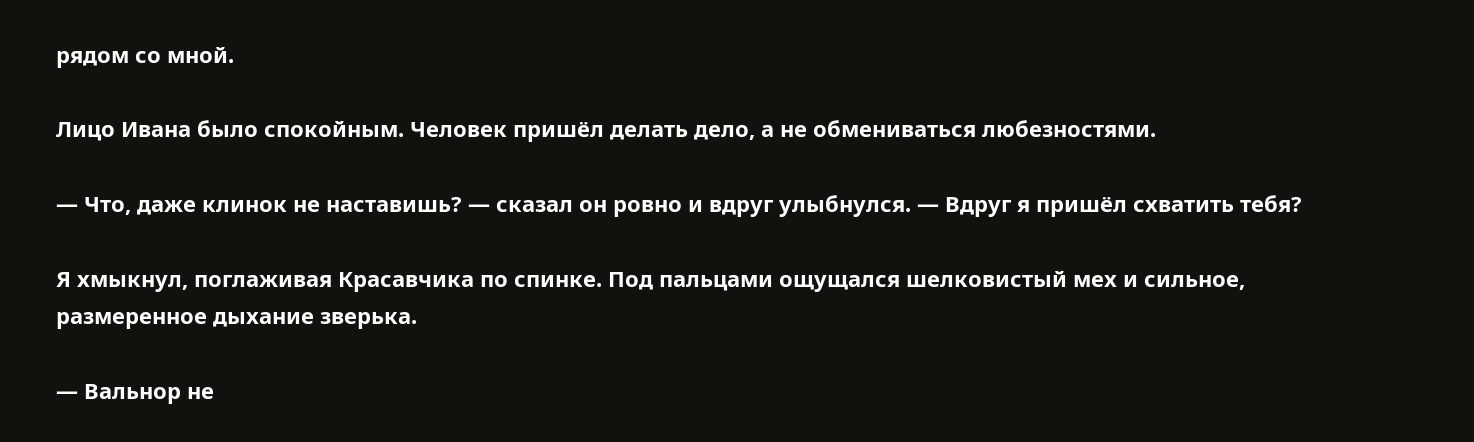рядом со мной.

Лицо Ивана было спокойным. Человек пришёл делать дело, а не обмениваться любезностями.

— Что, даже клинок не наставишь? — сказал он ровно и вдруг улыбнулся. — Вдруг я пришёл схватить тебя?

Я хмыкнул, поглаживая Красавчика по спинке. Под пальцами ощущался шелковистый мех и сильное, размеренное дыхание зверька.

— Вальнор не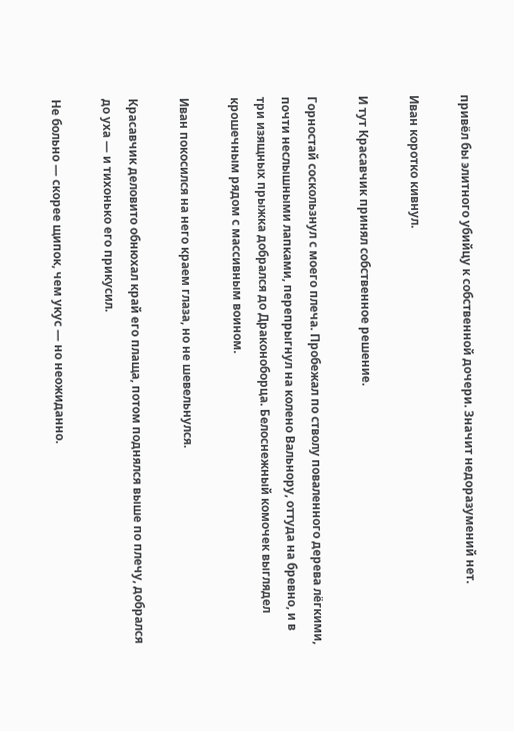привёл бы элитного убийцу к собственной дочери. Значит недоразумений нет.

Иван коротко кивнул.

И тут Красавчик принял собственное решение.

Горностай соскользнул с моего плеча. Пробежал по стволу поваленного дерева лёгкими, почти неслышными лапками, перепрыгнул на колено Вальнору, оттуда на бревно, и в три изящных прыжка добрался до Драконоборца. Белоснежный комочек выглядел крошечным рядом с массивным воином.

Иван покосился на него краем глаза, но не шевельнулся.

Красавчик деловито обнюхал край его плаща, потом поднялся выше по плечу, добрался до уха — и тихонько его прикусил.

Не больно — скорее щипок, чем укус — но неожиданно.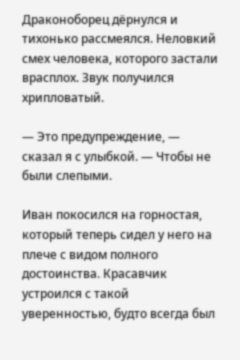Драконоборец дёрнулся и тихонько рассмеялся. Неловкий смех человека, которого застали врасплох. Звук получился хрипловатый.

— Это предупреждение, — сказал я с улыбкой. — Чтобы не были слепыми.

Иван покосился на горностая, который теперь сидел у него на плече с видом полного достоинства. Красавчик устроился с такой уверенностью, будто всегда был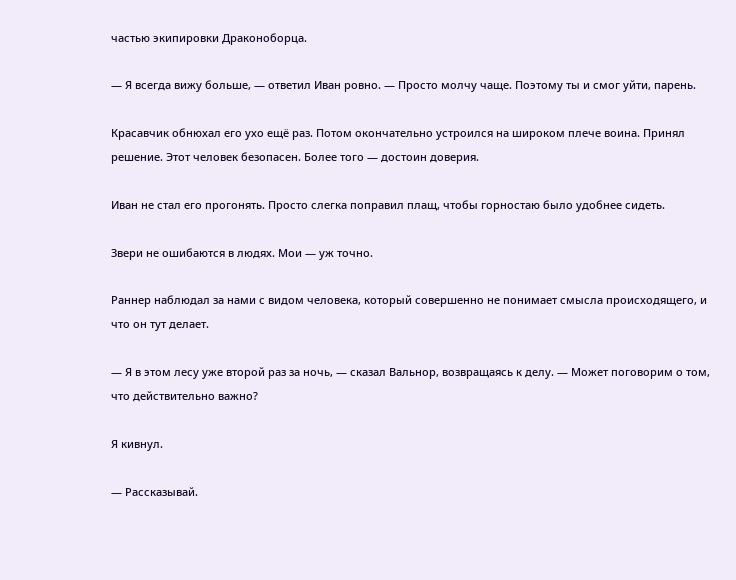частью экипировки Драконоборца.

— Я всегда вижу больше, — ответил Иван ровно. — Просто молчу чаще. Поэтому ты и смог уйти, парень.

Красавчик обнюхал его ухо ещё раз. Потом окончательно устроился на широком плече воина. Принял решение. Этот человек безопасен. Более того — достоин доверия.

Иван не стал его прогонять. Просто слегка поправил плащ, чтобы горностаю было удобнее сидеть.

Звери не ошибаются в людях. Мои — уж точно.

Раннер наблюдал за нами с видом человека, который совершенно не понимает смысла происходящего, и что он тут делает.

— Я в этом лесу уже второй раз за ночь, — сказал Вальнор, возвращаясь к делу. — Может поговорим о том, что действительно важно?

Я кивнул.

— Рассказывай.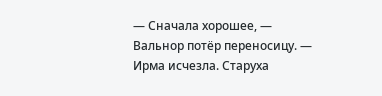— Сначала хорошее, — Вальнор потёр переносицу. — Ирма исчезла. Старуха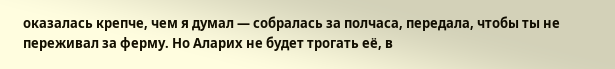оказалась крепче, чем я думал — собралась за полчаса, передала, чтобы ты не переживал за ферму. Но Аларих не будет трогать её, в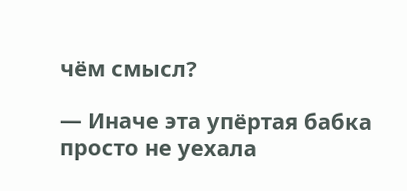чём смысл?

— Иначе эта упёртая бабка просто не уехала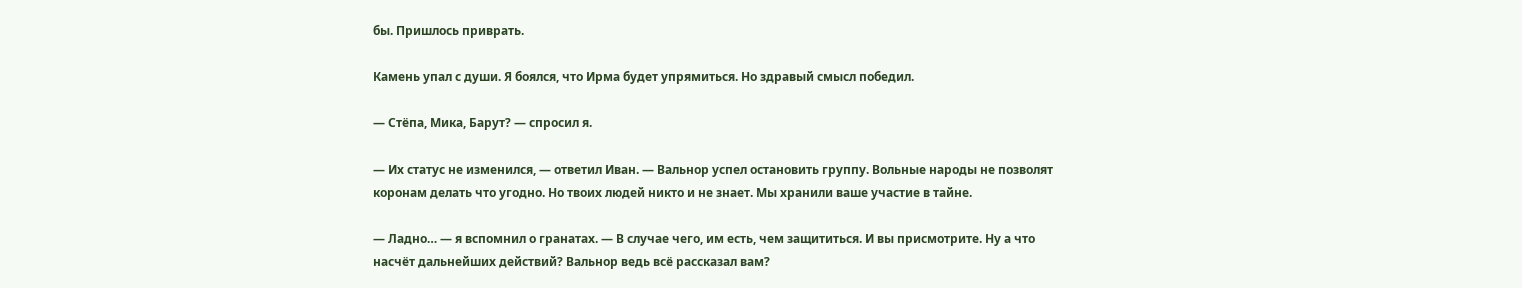бы. Пришлось приврать.

Камень упал с души. Я боялся, что Ирма будет упрямиться. Но здравый смысл победил.

— Стёпа, Мика, Барут? — спросил я.

— Их статус не изменился, — ответил Иван. — Вальнор успел остановить группу. Вольные народы не позволят коронам делать что угодно. Но твоих людей никто и не знает. Мы хранили ваше участие в тайне.

— Ладно… — я вспомнил о гранатах. — В случае чего, им есть, чем защититься. И вы присмотрите. Ну а что насчёт дальнейших действий? Вальнор ведь всё рассказал вам?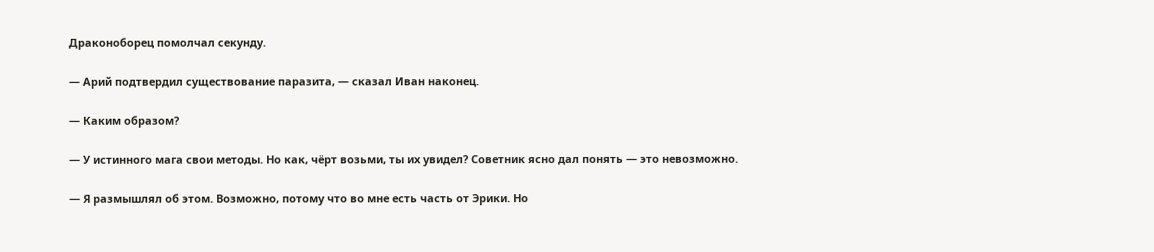Драконоборец помолчал секунду.

— Арий подтвердил существование паразита, — сказал Иван наконец.

— Каким образом?

— У истинного мага свои методы. Но как, чёрт возьми, ты их увидел? Советник ясно дал понять — это невозможно.

— Я размышлял об этом. Возможно, потому что во мне есть часть от Эрики. Но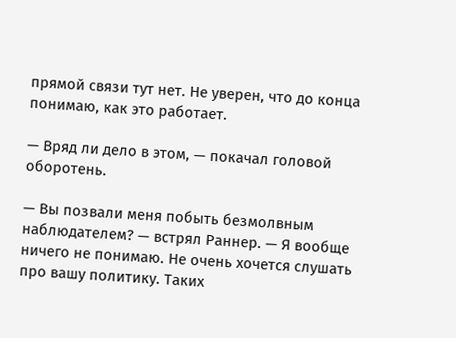прямой связи тут нет. Не уверен, что до конца понимаю, как это работает.

— Вряд ли дело в этом, — покачал головой оборотень.

— Вы позвали меня побыть безмолвным наблюдателем? — встрял Раннер. — Я вообще ничего не понимаю. Не очень хочется слушать про вашу политику. Таких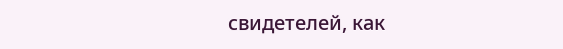свидетелей, как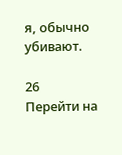я, обычно убивают.

26
Перейти на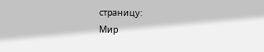страницу:
Мир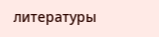литературы